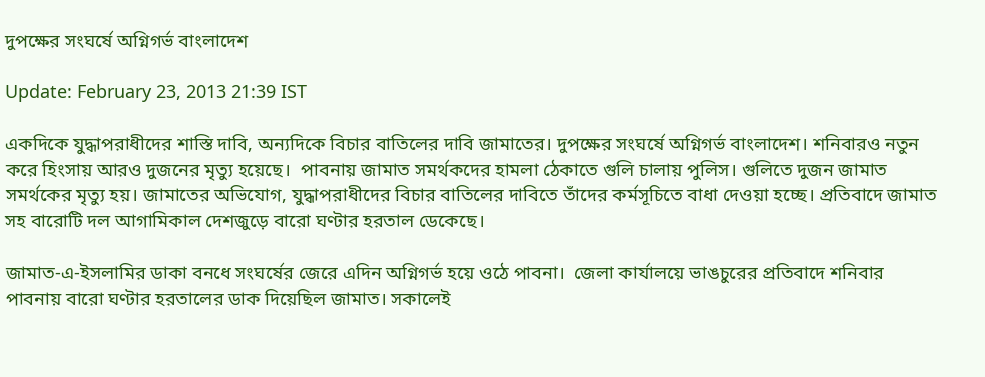দুপক্ষের সংঘর্ষে অগ্নিগর্ভ বাংলাদেশ

Update: February 23, 2013 21:39 IST

একদিকে যুদ্ধাপরাধীদের শাস্তি দাবি, অন্যদিকে বিচার বাতিলের দাবি জামাতের। দুপক্ষের সংঘর্ষে অগ্নিগর্ভ বাংলাদেশ। শনিবারও নতুন করে হিংসায় আরও দুজনের মৃত্যু হয়েছে।  পাবনায় জামাত সমর্থকদের হামলা ঠেকাতে গুলি চালায় পুলিস। গুলিতে দুজন জামাত সমর্থকের মৃত্যু হয়। জামাতের অভিযোগ, যুদ্ধাপরাধীদের বিচার বাতিলের দাবিতে তাঁদের কর্মসূচিতে বাধা দেওয়া হচ্ছে। প্রতিবাদে জামাত সহ বারোটি দল আগামিকাল দেশজুড়ে বারো ঘণ্টার হরতাল ডেকেছে।

জামাত-এ-ইসলামির ডাকা বনধে সংঘর্ষের জেরে এদিন অগ্নিগর্ভ হয়ে ওঠে পাবনা।  জেলা কার্যালয়ে ভাঙচুরের প্রতিবাদে শনিবার পাবনায় বারো ঘণ্টার হরতালের ডাক দিয়েছিল জামাত। সকালেই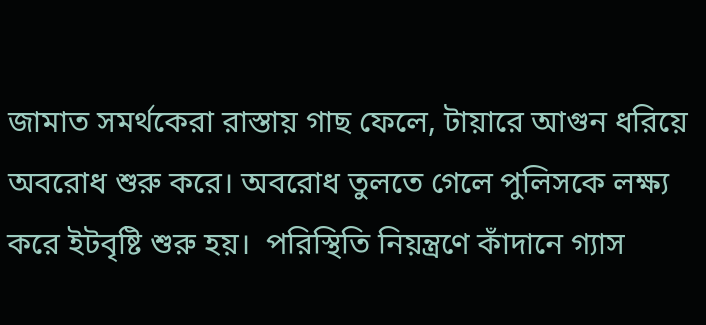জামাত সমর্থকেরা রাস্তায় গাছ ফেলে, টায়ারে আগুন ধরিয়ে অবরোধ শুরু করে। অবরোধ তুলতে গেলে পুলিসকে লক্ষ্য করে ইটবৃষ্টি শুরু হয়।  পরিস্থিতি নিয়ন্ত্রণে কাঁদানে গ্যাস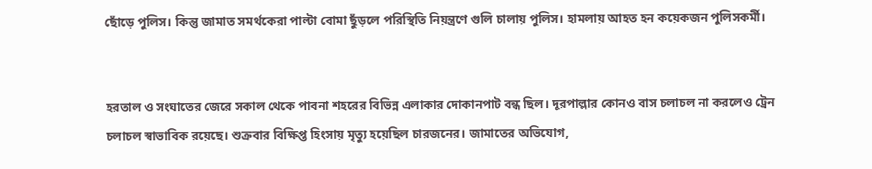ছোঁড়ে পুলিস। কিন্তু জামাত সমর্থকেরা পাল্টা বোমা ছুঁড়লে পরিস্থিতি নিয়ন্ত্রণে গুলি চালায় পুলিস। হামলায় আহত হন কয়েকজন পুলিসকর্মী।


হরতাল ও সংঘাতের জেরে সকাল থেকে পাবনা শহরের বিভিন্ন এলাকার দোকানপাট বন্ধ ছিল। দূরপাল্লার কোনও বাস চলাচল না করলেও ট্রেন চলাচল স্বাভাবিক রয়েছে। শুক্রবার বিক্ষিপ্ত হিংসায় মৃত্যু হয়েছিল চারজনের। জামাতের অভিযোগ,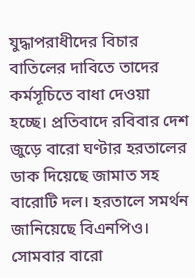যুদ্ধাপরাধীদের বিচার বাতিলের দাবিতে তাদের কর্মসূচিতে বাধা দেওয়া হচ্ছে। প্রতিবাদে রবিবার দেশ জুড়ে বারো ঘণ্টার হরতালের ডাক দিয়েছে জামাত সহ বারোটি দল। হরতালে সমর্থন জানিয়েছে বিএনপিও। সোমবার বারো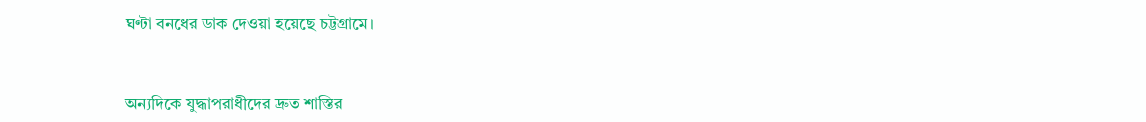ঘণ্টা বনধের ডাক দেওয়া হয়েছে চট্টগ্রামে।


অন্যদিকে যুদ্ধাপরাধীদের দ্রুত শাস্তির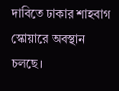দাবিতে ঢাকার শাহবাগ স্কোয়ারে অবস্থান চলছে।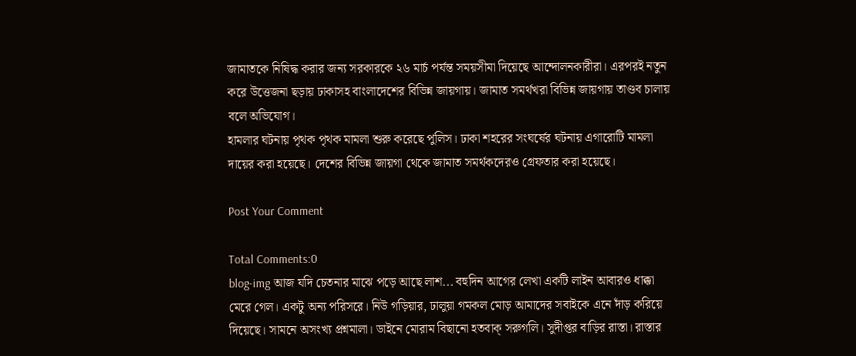জামাতকে নিষিদ্ধ করার জন্য সরকারকে ২৬ মার্চ পর্যন্ত সময়সীমা দিয়েছে আন্দোলনকারীরা। এরপরই নতুন করে উত্তেজনা ছড়ায় ঢাকাসহ বাংলাদেশের বিভিন্ন জায়গায়। জামাত সমর্থখরা বিভিন্ন জায়গায় তাণ্ডব চালায় বলে অভিযোগ।
হামলার ঘটনায় পৃথক পৃথক মামলা শুরু করেছে পুলিস। ঢাকা শহরের সংঘর্ষের ঘটনায় এগারোটি মামলা দায়ের করা হয়েছে। দেশের বিভিন্ন জায়গা থেকে জামাত সমর্থকদেরও গ্রেফতার করা হয়েছে।

Post Your Comment

Total Comments:0
blog-img আজ যদি চেতনার মাঝে পড়ে আছে লাশ... বহুদিন আগের লেখা একটি লাইন আবারও ধাক্কা মেরে গেল। একটু অন্য পরিসরে। নিউ গড়িয়ার, ঢালুয়া গমকল মোড় আমাদের সবাইকে এনে দাঁড় করিয়ে দিয়েছে। সামনে অসংখ্য প্রশ্নমালা। ডাইনে মোরাম বিছানো হতবাক্ সরুগলি। সুদীপ্তর বাড়ির রাস্তা। রাস্তার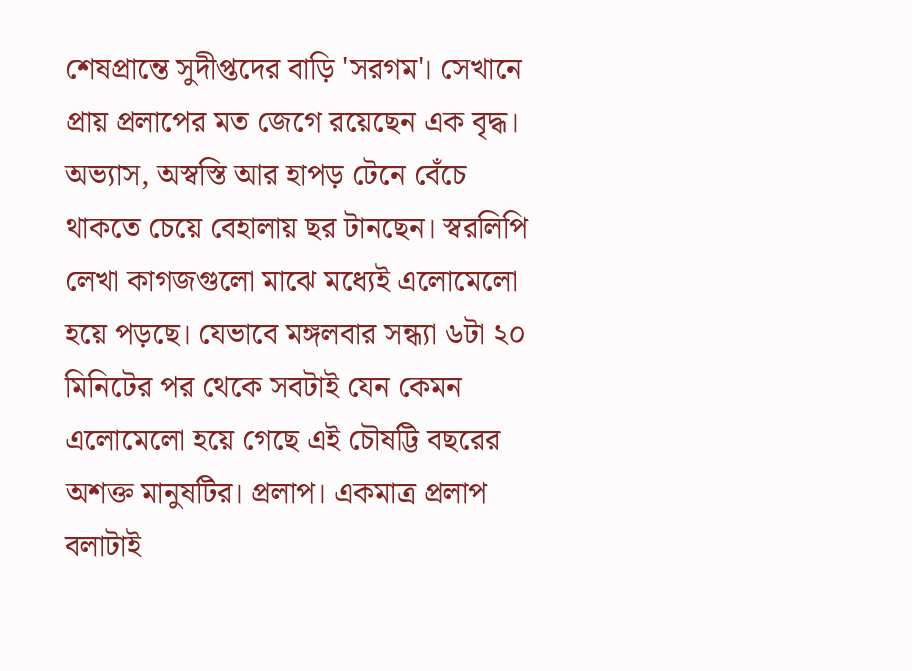শেষপ্রান্তে সুদীপ্তদের বাড়ি 'সরগম'। সেখানে প্রায় প্রলাপের মত জেগে রয়েছেন এক বৃদ্ধ। অভ্যাস, অস্বস্তি আর হাপড় টেনে বেঁচে থাকতে চেয়ে বেহালায় ছর টানছেন। স্বরলিপি লেখা কাগজগুলো মাঝে মধ্যেই এলোমেলো হয়ে পড়ছে। যেভাবে মঙ্গলবার সন্ধ্যা ৬টা ২০ মিনিটের পর থেকে সবটাই যেন কেমন এলোমেলো হয়ে গেছে এই চৌষট্টি বছরের অশক্ত মানুষটির। প্রলাপ। একমাত্র প্রলাপ বলাটাই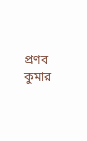প্রণব কুমার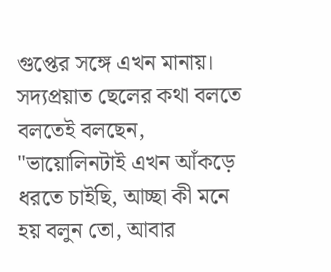গুপ্তের সঙ্গে এখন মানায়। সদ্যপ্রয়াত ছেলের কথা বলতে বলতেই বলছেন, "ভায়োলিনটাই এখন আঁকড়ে ধরতে চাইছি, আচ্ছা কী মনে হয় বলুন তো, আবার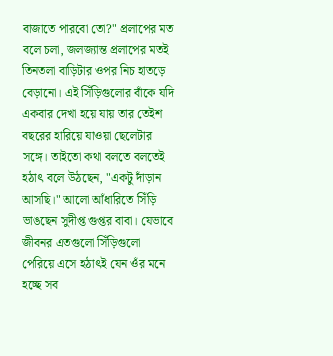বাজাতে পারবো তো?" প্রলাপের মত বলে চলা, জলজ্যান্ত প্রলাপের মতই তিনতলা বাড়িটার ওপর নিচ হাতড়ে বেড়ানো। এই সিঁড়িগুলোর বাঁকে যদি একবার দেখা হয়ে যায় তার তেইশ বছরের হারিয়ে যাওয়া ছেলেটার সঙ্গে। তাইতো কথা বলতে বলতেই হঠাত্‍ বলে উঠছেন, "একটু দাঁড়ান আসছি।" আলো আঁধারিতে সিঁড়ি ভাঙছেন সুদীপ্ত গুপ্তর বাবা। যেভাবে জীবনর এতগুলো সিঁড়িগুলো পেরিয়ে এসে হঠাত্‍ই যেন ওঁর মনে হচ্ছে সব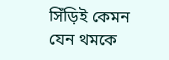সিঁড়িই কেমন যেন থমকে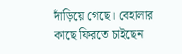দাঁড়িয়ে গেছে। বেহালার কাছে ফিরতে চাইছেন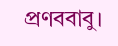প্রণববাবু।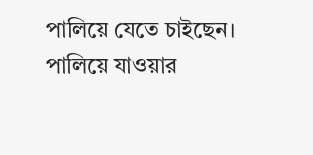পালিয়ে যেতে চাইছেন। পালিয়ে যাওয়ার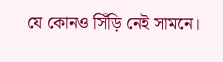যে কোনও সিঁড়ি নেই সামনে।